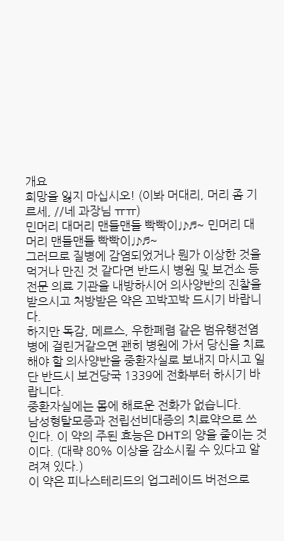개요
희망을 잃지 마십시오! (이봐 머대리, 머리 좀 기르세, //네 과장님 ㅠㅠ)
민머리 대머리 맨들맨들 빡빡이♩♪♬~ 민머리 대머리 맨들맨들 빡빡이♩♪♬~
그러므로 질병에 감염되었거나 뭔가 이상한 것을 먹거나 만진 것 같다면 반드시 병원 및 보건소 등 전문 의료 기관을 내방하시어 의사양반의 진찰을 받으시고 처방받은 약은 꼬박꼬박 드시기 바랍니다.
하지만 독감, 메르스, 우한폐렴 같은 범유행전염병에 걸린거같으면 괜히 병원에 가서 당신을 치료해야 할 의사양반을 중환자실로 보내지 마시고 일단 반드시 보건당국 1339에 전화부터 하시기 바랍니다.
중환자실에는 몸에 해로운 전화가 없습니다.
남성형탈모증과 전립선비대증의 치료약으로 쓰인다. 이 약의 주된 효능은 DHT의 양을 줄이는 것이다. (대략 80% 이상을 감소시킬 수 있다고 알려져 있다.)
이 약은 피나스테리드의 업그레이드 버전으로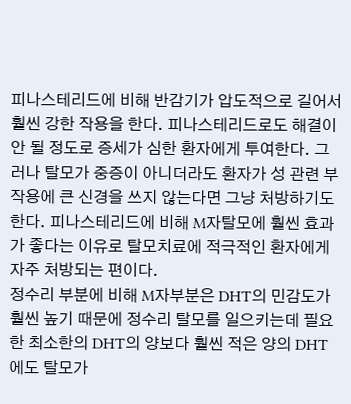피나스테리드에 비해 반감기가 압도적으로 길어서 훨씬 강한 작용을 한다. 피나스테리드로도 해결이 안 될 정도로 증세가 심한 환자에게 투여한다. 그러나 탈모가 중증이 아니더라도 환자가 성 관련 부작용에 큰 신경을 쓰지 않는다면 그냥 처방하기도 한다. 피나스테리드에 비해 M자탈모에 훨씬 효과가 좋다는 이유로 탈모치료에 적극적인 환자에게 자주 처방되는 편이다.
정수리 부분에 비해 M자부분은 DHT의 민감도가 훨씬 높기 때문에 정수리 탈모를 일으키는데 필요한 최소한의 DHT의 양보다 훨씬 적은 양의 DHT에도 탈모가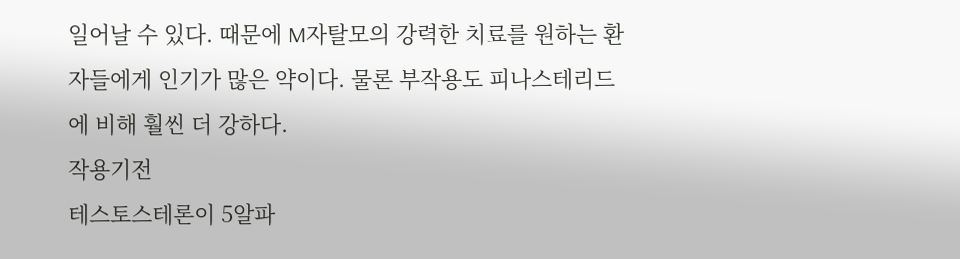일어날 수 있다. 때문에 M자탈모의 강력한 치료를 원하는 환자들에게 인기가 많은 약이다. 물론 부작용도 피나스테리드에 비해 훨씬 더 강하다.
작용기전
테스토스테론이 5알파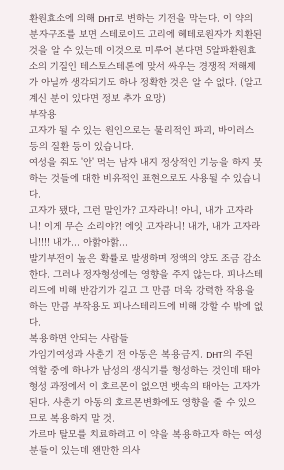환원효소에 의해 DHT로 변하는 기전을 막는다. 이 약의 분자구조를 보면 스테로이드 고리에 헤테로원자가 치환된 것을 알 수 있는데 이것으로 미루어 본다면 5알파환원효소의 기질인 테스토스테론에 맞서 싸우는 경쟁적 저해제가 아닐까 생각되기도 하나 정확한 것은 알 수 없다. (알고 계신 분이 있다면 정보 추가 요망)
부작용
고자가 될 수 있는 원인으로는 물리적인 파괴, 바이러스 등의 질환 등이 있습니다.
여성을 줘도 '안' 먹는 남자 내지 정상적인 기능을 하지 못하는 것들에 대한 비유적인 표현으로도 사용될 수 있습니다.
고자가 됐다, 그런 말인가? 고자라니! 아니, 내가 고자라니! 이게 무슨 소리야?! 에잇 고자라니! 내가, 내가 고자라니!!!! 내가... 아핡아핡...
발기부전이 높은 확률로 발생하며 정액의 양도 조금 감소한다. 그러나 정자형성에는 영향을 주지 않는다. 피나스테리드에 비해 반감기가 길고 그 만큼 더욱 강력한 작용을 하는 만큼 부작용도 피나스테리드에 비해 강할 수 밖에 없다.
복용하면 안되는 사람들
가임기여성과 사춘기 전 아동은 복용금지. DHT의 주된 역할 중에 하나가 남성의 생식기를 형성하는 것인데 태아형성 과정에서 이 호르몬이 없으면 뱃속의 태아는 고자가 된다. 사춘기 아동의 호르몬변화에도 영향을 줄 수 있으므로 복용하지 말 것.
가르마 탈모를 치료하려고 이 약을 복용하고자 하는 여성분들이 있는데 왠만한 의사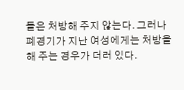들은 처방해 주지 않는다. 그러나 폐경기가 지난 여성에게는 처방을 해 주는 경우가 더러 있다.